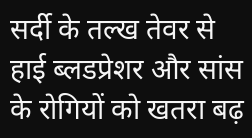सर्दी के तल्ख तेवर से हाई ब्लडप्रेशर और सांस के रोगियों को खतरा बढ़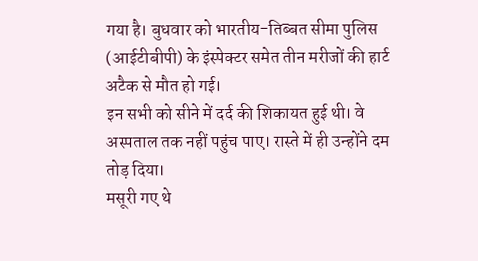गया है। बुधवार को भारतीय-तिब्बत सीमा पुलिस (आईटीबीपी) के इंस्पेक्टर समेत तीन मरीजों की हार्ट अटैक से मौत हो गई।
इन सभी को सीने में दर्द की शिकायत हुई थी। वे अस्पताल तक नहीं पहुंच पाए। रास्ते में ही उन्होंने दम तोड़ दिया।
मसूरी गए थे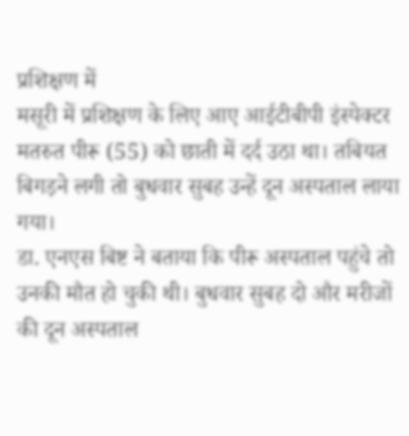प्रशिक्षण में
मसूरी में प्रशिक्षण के लिए आए आईटीबीपी इंस्पेक्टर मतरुत पीरू (55) को छाती में दर्द उठा था। तबियत बिगड़ने लगी तो बुधवार सुबह उन्हें दून अस्पताल लाया गया।
डा. एनएस बिष्ट ने बताया कि पीरू अस्पताल पहुंचे तो उनकी मौत हो चुकी थी। बुधवार सुबह दो और मरीजों की दून अस्पताल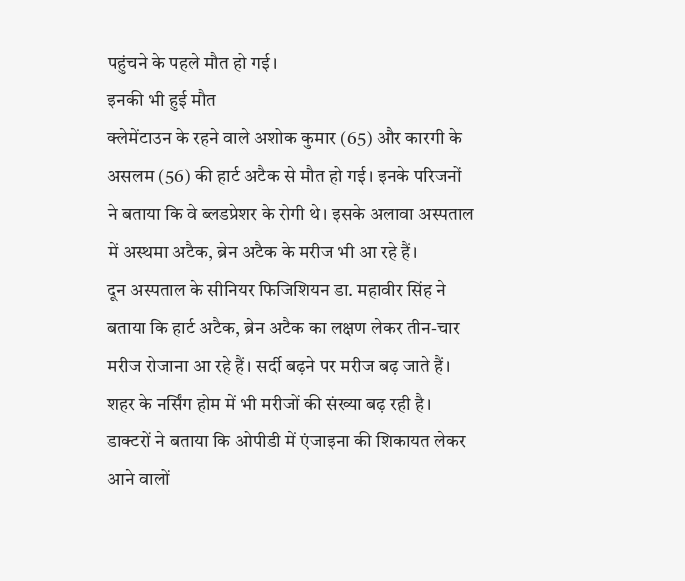पहुंचने के पहले मौत हो गई।
इनकी भी हुई मौत
क्लेमेंटाउन के रहने वाले अशोक कुमार (65) और कारगी के असलम (56) की हार्ट अटैक से मौत हो गई। इनके परिजनों ने बताया कि वे ब्लडप्रेशर के रोगी थे। इसके अलावा अस्पताल में अस्थमा अटैक, ब्रेन अटैक के मरीज भी आ रहे हैं।
दून अस्पताल के सीनियर फिजिशियन डा. महावीर सिंह ने बताया कि हार्ट अटैक, ब्रेन अटैक का लक्षण लेकर तीन-चार मरीज रोजाना आ रहे हैं। सर्दी बढ़ने पर मरीज बढ़ जाते हैं।
शहर के नर्सिंग होम में भी मरीजों की संख्या बढ़ रही है। डाक्टरों ने बताया कि ओपीडी में एंजाइना की शिकायत लेकर आने वालों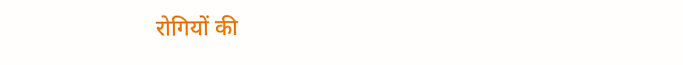रोगियों की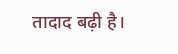तादाद बढ़ी है।